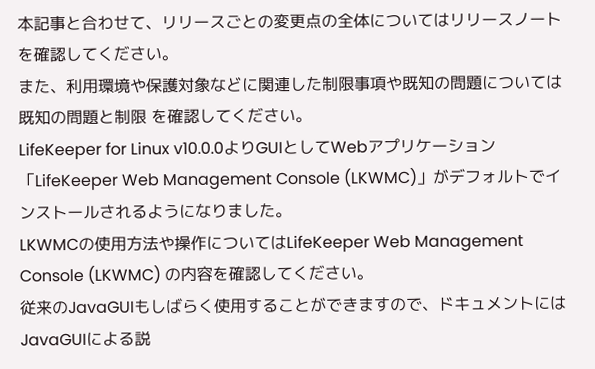本記事と合わせて、リリースごとの変更点の全体についてはリリースノート を確認してください。
また、利用環境や保護対象などに関連した制限事項や既知の問題については 既知の問題と制限 を確認してください。
LifeKeeper for Linux v10.0.0よりGUIとしてWebアプリケーション「LifeKeeper Web Management Console (LKWMC)」がデフォルトでインストールされるようになりました。
LKWMCの使用方法や操作についてはLifeKeeper Web Management Console (LKWMC) の内容を確認してください。
従来のJavaGUIもしばらく使用することができますので、ドキュメントにはJavaGUIによる説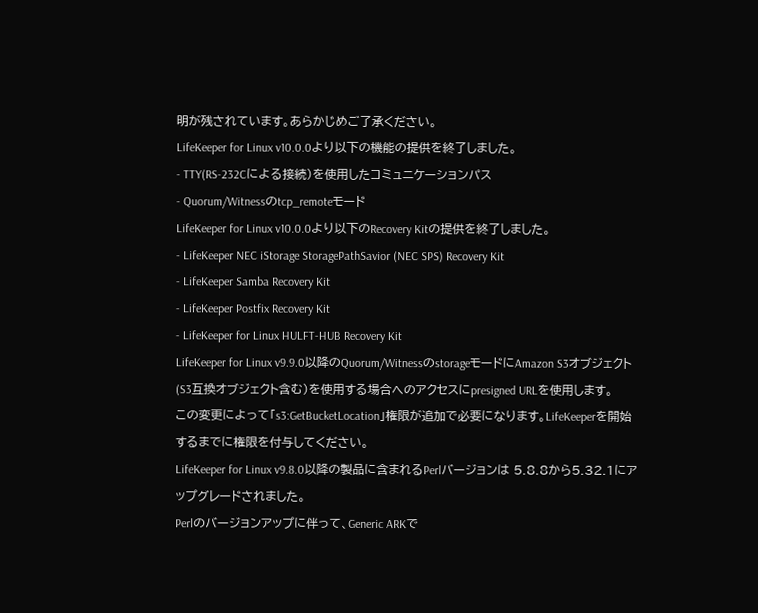明が残されています。あらかじめご了承ください。
LifeKeeper for Linux v10.0.0より以下の機能の提供を終了しました。
- TTY(RS-232Cによる接続)を使用したコミュニケーションパス
- Quorum/Witnessのtcp_remoteモード
LifeKeeper for Linux v10.0.0より以下のRecovery Kitの提供を終了しました。
- LifeKeeper NEC iStorage StoragePathSavior (NEC SPS) Recovery Kit
- LifeKeeper Samba Recovery Kit
- LifeKeeper Postfix Recovery Kit
- LifeKeeper for Linux HULFT-HUB Recovery Kit
LifeKeeper for Linux v9.9.0以降のQuorum/WitnessのstorageモードにAmazon S3オブジェクト(S3互換オブジェクト含む)を使用する場合へのアクセスにpresigned URLを使用します。
この変更によって「s3:GetBucketLocation」権限が追加で必要になります。LifeKeeperを開始するまでに権限を付与してください。
LifeKeeper for Linux v9.8.0以降の製品に含まれるPerlバージョンは 5.8.8から5.32.1にアップグレードされました。
Perlのバージョンアップに伴って、Generic ARKで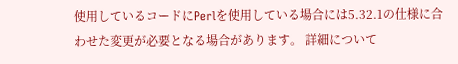使用しているコードにPerlを使用している場合には5.32.1の仕様に合わせた変更が必要となる場合があります。 詳細について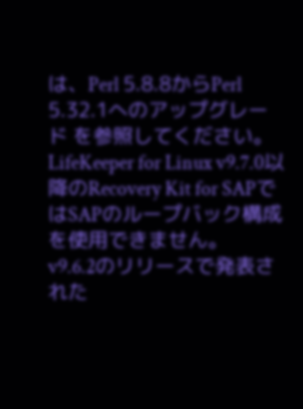は、Perl 5.8.8からPerl 5.32.1へのアップグレード を参照してください。
LifeKeeper for Linux v9.7.0以降のRecovery Kit for SAPではSAPのループバック構成を使用できません。
v9.6.2のリリースで発表された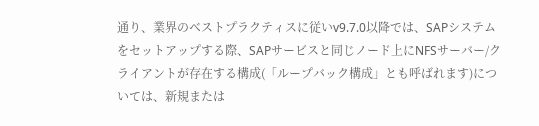通り、業界のベストプラクティスに従いv9.7.0以降では、SAPシステムをセットアップする際、SAPサービスと同じノード上にNFSサーバー/クライアントが存在する構成(「ループバック構成」とも呼ばれます)については、新規または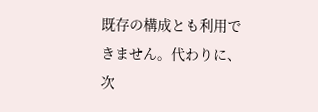既存の構成とも利用できません。代わりに、次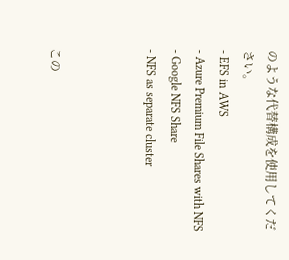のような代替構成を使用してください。
- EFS in AWS
- Azure Premium File Shares with NFS
- Google NFS Share
- NFS as separate cluster



この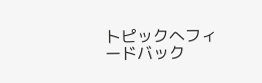トピックへフィードバック